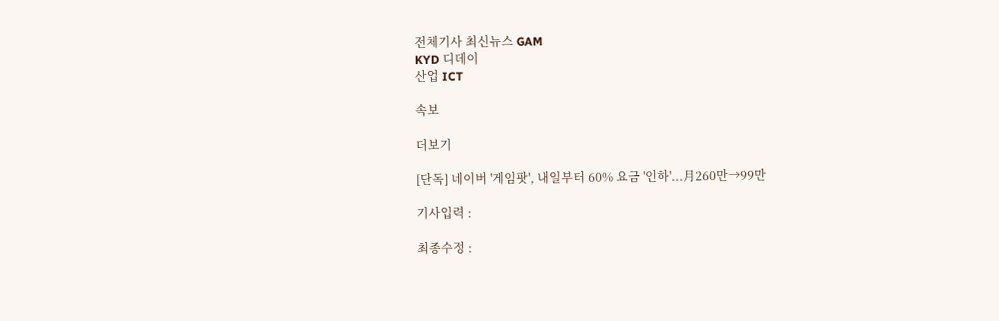전체기사 최신뉴스 GAM
KYD 디데이
산업 ICT

속보

더보기

[단독] 네이버 '게임팟', 내일부터 60% 요금 '인하'...月260만→99만

기사입력 :

최종수정 :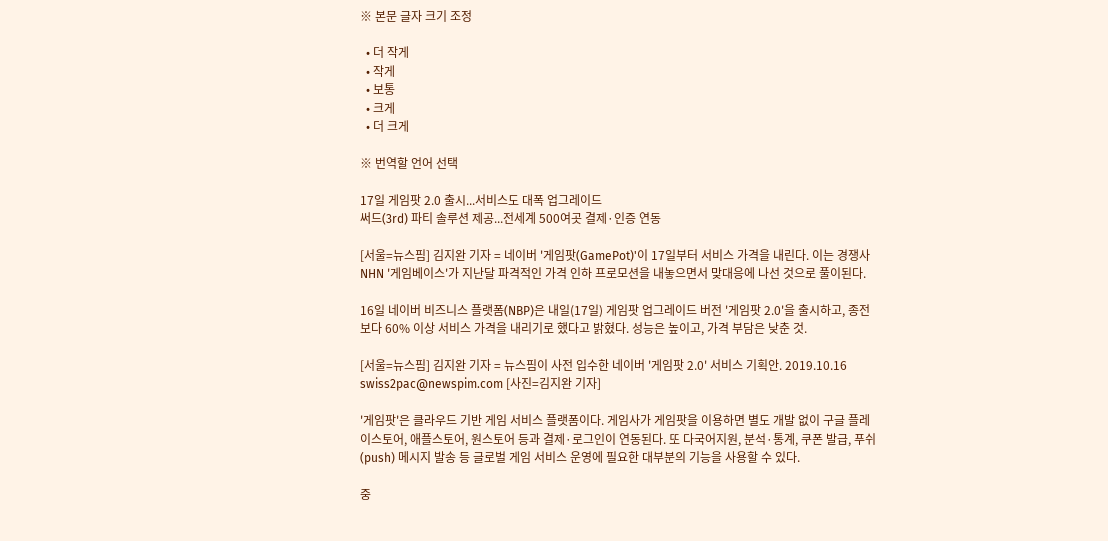※ 본문 글자 크기 조정

  • 더 작게
  • 작게
  • 보통
  • 크게
  • 더 크게

※ 번역할 언어 선택

17일 게임팟 2.0 출시...서비스도 대폭 업그레이드
써드(3rd) 파티 솔루션 제공...전세계 500여곳 결제·인증 연동

[서울=뉴스핌] 김지완 기자 = 네이버 '게임팟(GamePot)'이 17일부터 서비스 가격을 내린다. 이는 경쟁사 NHN '게임베이스'가 지난달 파격적인 가격 인하 프로모션을 내놓으면서 맞대응에 나선 것으로 풀이된다.

16일 네이버 비즈니스 플랫폼(NBP)은 내일(17일) 게임팟 업그레이드 버전 '게임팟 2.0'을 출시하고, 종전보다 60% 이상 서비스 가격을 내리기로 했다고 밝혔다. 성능은 높이고, 가격 부담은 낮춘 것.

[서울=뉴스핌] 김지완 기자 = 뉴스핌이 사전 입수한 네이버 '게임팟 2.0' 서비스 기획안. 2019.10.16 swiss2pac@newspim.com [사진=김지완 기자]

'게임팟'은 클라우드 기반 게임 서비스 플랫폼이다. 게임사가 게임팟을 이용하면 별도 개발 없이 구글 플레이스토어, 애플스토어, 원스토어 등과 결제·로그인이 연동된다. 또 다국어지원, 분석·통계, 쿠폰 발급, 푸쉬(push) 메시지 발송 등 글로벌 게임 서비스 운영에 필요한 대부분의 기능을 사용할 수 있다.

중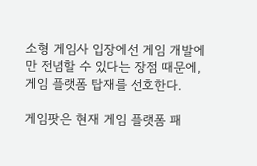소형 게임사 입장에선 게임 개발에만 전념할 수 있다는 장점 때문에, 게임 플랫폼 탑재를 선호한다.

게임팟은 현재 게임 플랫폼 패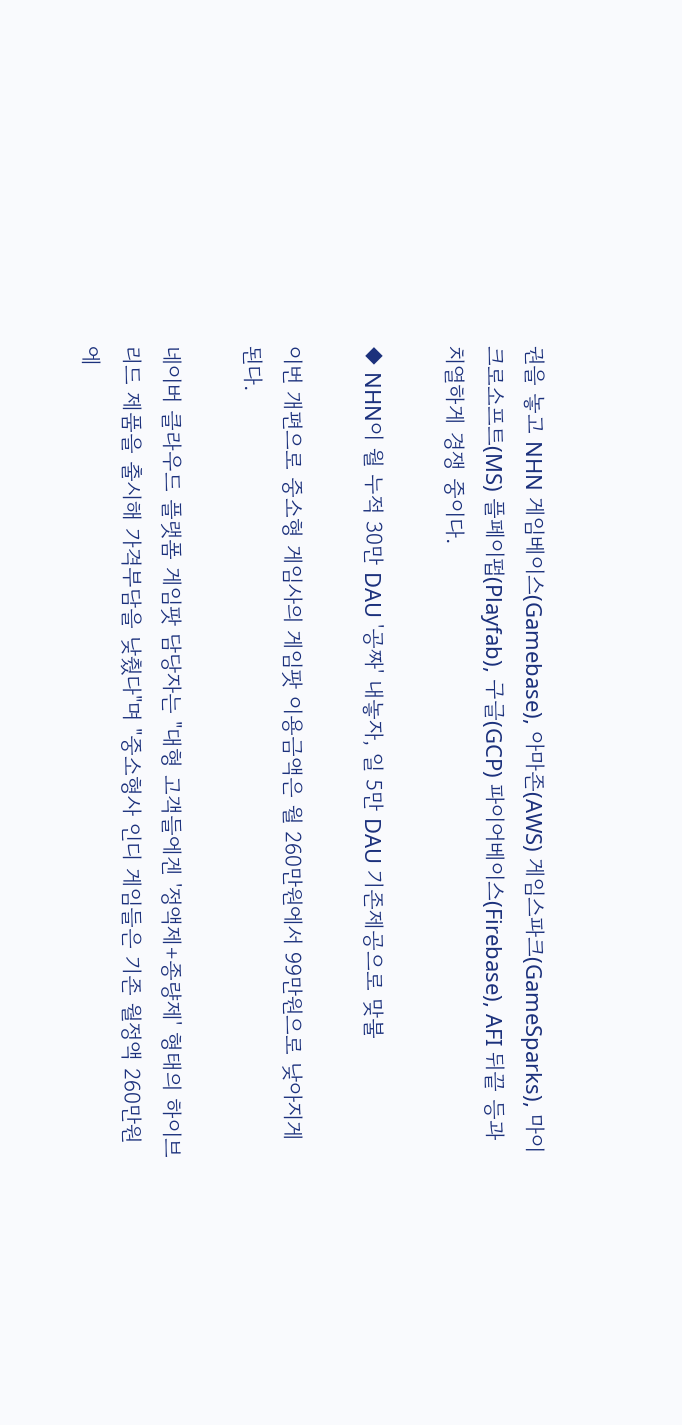권을 놓고 NHN 게임베이스(Gamebase), 아마존(AWS) 게임스파크(GameSparks), 마이크로소프트(MS) 플페이펍(Playfab), 구글(GCP) 파이어베이스(Firebase), AFI 뒤끝 등과 치열하게 경쟁 중이다.

◆ NHN이 월 누적 30만 DAU '공짜' 내놓자, 일 5만 DAU 기존제공으로 맞불

이번 개편으로 중소형 게임사의 게임팟 이용금액은 월 260만원에서 99만원으로 낮아지게 된다.

네이버 클라우드 플랫폼 게임팟 담당자는 "대형 고객들에겐 '정액제+종량제' 형태의 하이브리드 제품을 출시해 가격부담을 낮췄다"며 "중소형사 인디 게임들은 기존 월정액 260만원에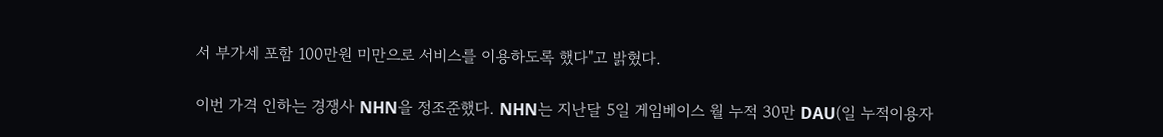서 부가세 포함 100만원 미만으로 서비스를 이용하도록 했다"고 밝혔다.

이번 가격 인하는 경쟁사 NHN을 정조준했다. NHN는 지난달 5일 게임베이스 월 누적 30만 DAU(일 누적이용자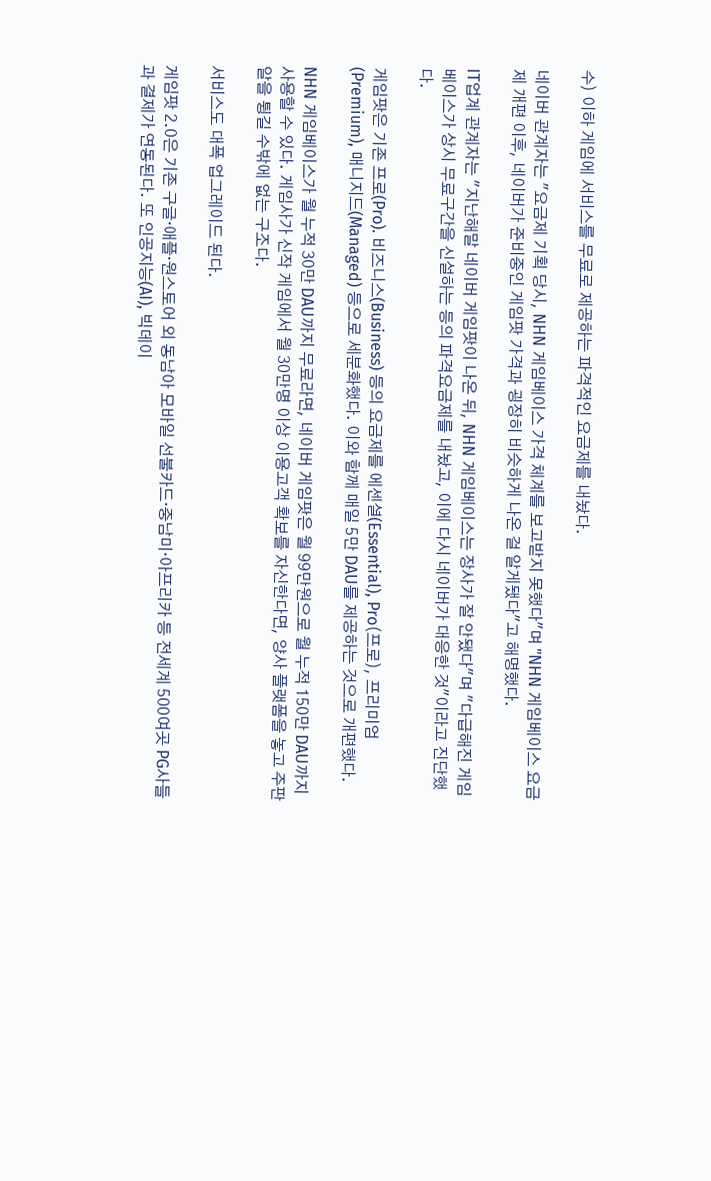수) 이하 게임에 서비스를 무료로 제공하는 파격적인 요금제를 내놨다.

네이버 관계자는 "요금제 기획 당시, NHN 게임베이스 가격 체계를 보고받지 못했다"며 "NHN 게임베이스 요금제 개편 이후, 네이버가 준비중인 게임팟 가격과 굉장히 비슷하게 나온 걸 알게됐다"고 해명했다.

IT업계 관계자는 "지난해말 네이버 게임팟이 나온 뒤, NHN 게임베이스는 장사가 잘 안됐다"며 "다급해진 게임베이스가 상시 무료구간을 신설하는 등의 파격요금제를 내놨고, 이에 다시 네이버가 대응한 것"이라고 진단했다.

게임팟은 기존 프로(Pro). 비즈니스(Business) 등의 요금제를 에센셜(Essential), Pro(프로), 프리미엄(Premium), 매니지드(Managed) 등으로 세분화했다. 이와 함께 매일 5만 DAU를 제공하는 것으로 개편했다.

NHN 게임베이스가 월 누적 30만 DAU까지 무료라면, 네이버 게임팟은 월 99만원으로 월 누적 150만 DAU까지 사용할 수 있다. 게임사가 신작 게임에서 월 30만명 이상 이용고객 확보를 자신한다면, 양사 플랫폼을 놓고 주판알을 튕길 수밖에 없는 구조다.

서비스도 대폭 업그레이드 된다.

게임팟 2.0은 기존 구글·애플·원스토어 외 동남아 모바일 선불카드·중남미·아프리카 등 전세계 500여곳 PG사들과 결제가 연동된다. 또 인공지능(AI), 빅데이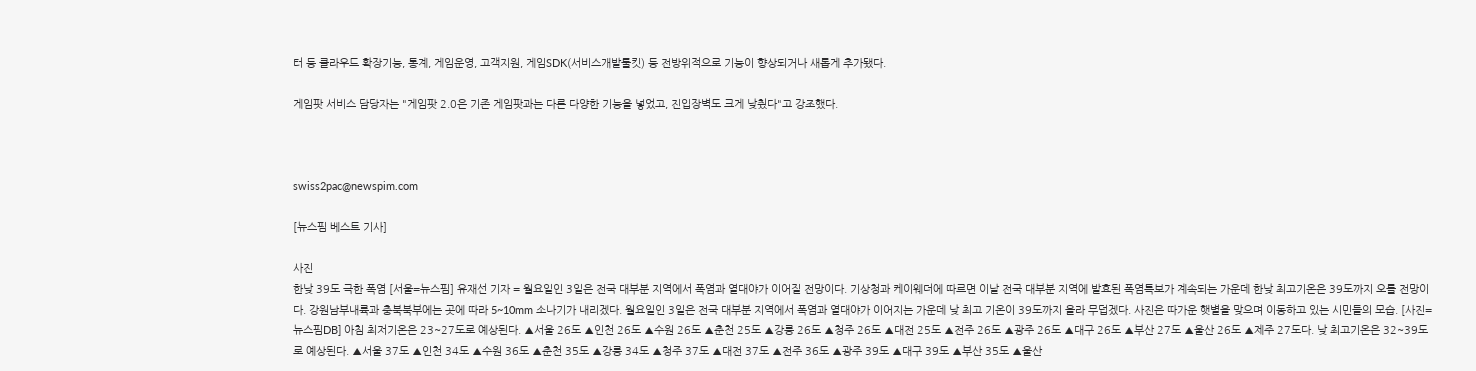터 등 클라우드 확장기능, 통계, 게임운영, 고객지원, 게임SDK(서비스개발툴킷) 등 전방위적으로 기능이 향상되거나 새롭게 추가됐다.

게임팟 서비스 담당자는 "게임팟 2.0은 기존 게임팟과는 다른 다양한 기능을 넣었고, 진입장벽도 크게 낮췄다"고 강조했다.



swiss2pac@newspim.com

[뉴스핌 베스트 기사]

사진
한낮 39도 극한 폭염 [서울=뉴스핌] 유재선 기자 = 월요일인 3일은 전국 대부분 지역에서 폭염과 열대야가 이어질 전망이다. 기상청과 케이웨더에 따르면 이날 전국 대부분 지역에 발효된 폭염특보가 계속되는 가운데 한낮 최고기온은 39도까지 오를 전망이다. 강원남부내륙과 충북북부에는 곳에 따라 5~10mm 소나기가 내리겠다. 월요일인 3일은 전국 대부분 지역에서 폭염과 열대야가 이어지는 가운데 낮 최고 기온이 39도까지 올라 무덥겠다. 사진은 따가운 햇볕을 맞으며 이동하고 있는 시민들의 모습. [사진=뉴스핌DB] 아침 최저기온은 23~27도로 예상된다. ▲서울 26도 ▲인천 26도 ▲수원 26도 ▲춘천 25도 ▲강릉 26도 ▲청주 26도 ▲대전 25도 ▲전주 26도 ▲광주 26도 ▲대구 26도 ▲부산 27도 ▲울산 26도 ▲제주 27도다. 낮 최고기온은 32~39도로 예상된다. ▲서울 37도 ▲인천 34도 ▲수원 36도 ▲춘천 35도 ▲강릉 34도 ▲청주 37도 ▲대전 37도 ▲전주 36도 ▲광주 39도 ▲대구 39도 ▲부산 35도 ▲울산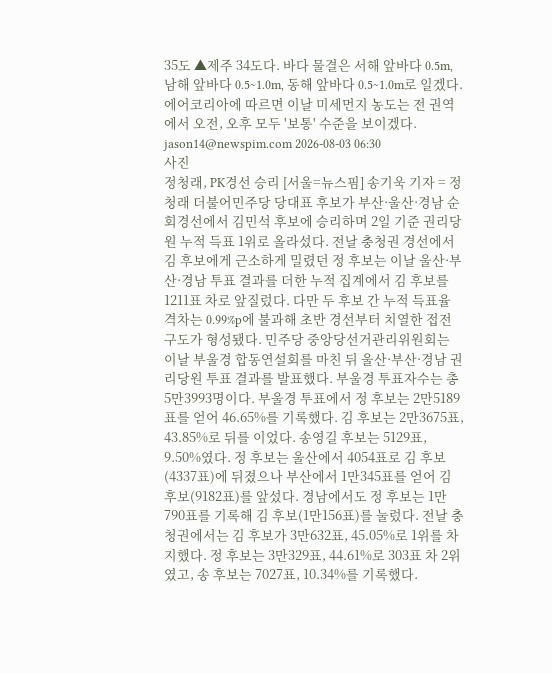35도 ▲제주 34도다. 바다 물결은 서해 앞바다 0.5m, 남해 앞바다 0.5~1.0m, 동해 앞바다 0.5~1.0m로 일겠다. 에어코리아에 따르면 이날 미세먼지 농도는 전 권역에서 오전, 오후 모두 '보통' 수준을 보이겠다. jason14@newspim.com 2026-08-03 06:30
사진
정청래, PK경선 승리 [서울=뉴스핌] 송기욱 기자 = 정청래 더불어민주당 당대표 후보가 부산·울산·경남 순회경선에서 김민석 후보에 승리하며 2일 기준 권리당원 누적 득표 1위로 올라섰다. 전날 충청권 경선에서 김 후보에게 근소하게 밀렸던 정 후보는 이날 울산·부산·경남 투표 결과를 더한 누적 집계에서 김 후보를 1211표 차로 앞질렀다. 다만 두 후보 간 누적 득표율 격차는 0.99%p에 불과해 초반 경선부터 치열한 접전 구도가 형성됐다. 민주당 중앙당선거관리위원회는 이날 부울경 합동연설회를 마친 뒤 울산·부산·경남 권리당원 투표 결과를 발표했다. 부울경 투표자수는 총 5만3993명이다. 부울경 투표에서 정 후보는 2만5189표를 얻어 46.65%를 기록했다. 김 후보는 2만3675표, 43.85%로 뒤를 이었다. 송영길 후보는 5129표, 9.50%였다. 정 후보는 울산에서 4054표로 김 후보(4337표)에 뒤졌으나 부산에서 1만345표를 얻어 김 후보(9182표)를 앞섰다. 경남에서도 정 후보는 1만790표를 기록해 김 후보(1만156표)를 눌렀다. 전날 충청권에서는 김 후보가 3만632표, 45.05%로 1위를 차지했다. 정 후보는 3만329표, 44.61%로 303표 차 2위였고, 송 후보는 7027표, 10.34%를 기록했다.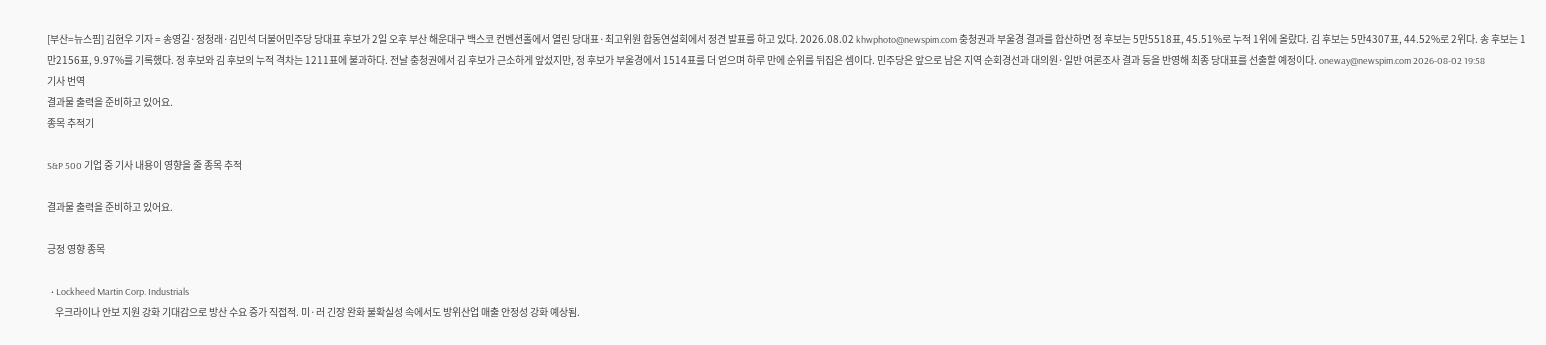[부산=뉴스핌] 김현우 기자 = 송영길·정청래·김민석 더불어민주당 당대표 후보가 2일 오후 부산 해운대구 백스코 컨벤션홀에서 열린 당대표·최고위원 합동연설회에서 정견 발표를 하고 있다. 2026.08.02 khwphoto@newspim.com 충청권과 부울경 결과를 합산하면 정 후보는 5만5518표, 45.51%로 누적 1위에 올랐다. 김 후보는 5만4307표, 44.52%로 2위다. 송 후보는 1만2156표, 9.97%를 기록했다. 정 후보와 김 후보의 누적 격차는 1211표에 불과하다. 전날 충청권에서 김 후보가 근소하게 앞섰지만, 정 후보가 부울경에서 1514표를 더 얻으며 하루 만에 순위를 뒤집은 셈이다. 민주당은 앞으로 남은 지역 순회경선과 대의원·일반 여론조사 결과 등을 반영해 최종 당대표를 선출할 예정이다. oneway@newspim.com 2026-08-02 19:58
기사 번역
결과물 출력을 준비하고 있어요.
종목 추적기

S&P 500 기업 중 기사 내용이 영향을 줄 종목 추적

결과물 출력을 준비하고 있어요.

긍정 영향 종목

  • Lockheed Martin Corp. Industrials
    우크라이나 안보 지원 강화 기대감으로 방산 수요 증가 직접적. 미·러 긴장 완화 불확실성 속에서도 방위산업 매출 안정성 강화 예상됨.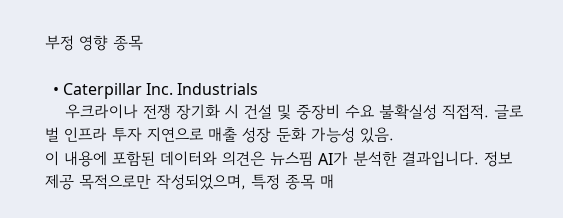부정 영향 종목

  • Caterpillar Inc. Industrials
    우크라이나 전쟁 장기화 시 건설 및 중장비 수요 불확실성 직접적. 글로벌 인프라 투자 지연으로 매출 성장 둔화 가능성 있음.
이 내용에 포함된 데이터와 의견은 뉴스핌 AI가 분석한 결과입니다. 정보 제공 목적으로만 작성되었으며, 특정 종목 매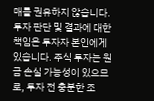매를 권유하지 않습니다. 투자 판단 및 결과에 대한 책임은 투자자 본인에게 있습니다. 주식 투자는 원금 손실 가능성이 있으므로, 투자 전 충분한 조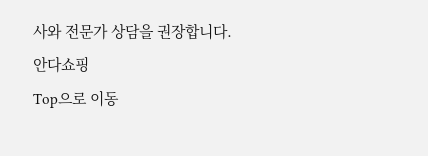사와 전문가 상담을 권장합니다.
안다쇼핑
Top으로 이동